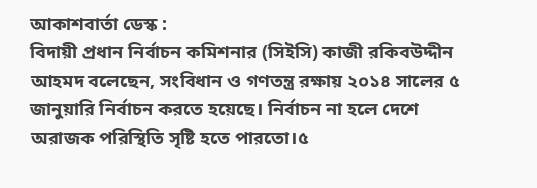আকাশবার্তা ডেস্ক :
বিদায়ী প্রধান নির্বাচন কমিশনার (সিইসি) কাজী রকিবউদ্দীন আহমদ বলেছেন, সংবিধান ও গণতন্ত্র রক্ষায় ২০১৪ সালের ৫ জানুয়ারি নির্বাচন করতে হয়েছে। নির্বাচন না হলে দেশে অরাজক পরিস্থিতি সৃষ্টি হতে পারতো।৫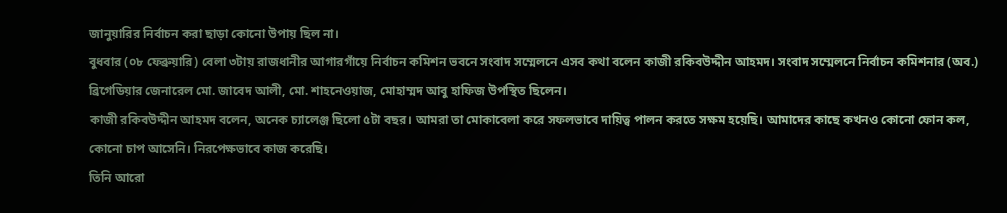জানুয়ারির নির্বাচন করা ছাড়া কোনো উপায় ছিল না।
বুধবার (০৮ ফেব্রুয়ারি) বেলা ৩টায় রাজধানীর আগারগাঁয়ে নির্বাচন কমিশন ভবনে সংবাদ সম্মেলনে এসব কথা বলেন কাজী রকিবউদ্দীন আহমদ। সংবাদ সম্মেলনে নির্বাচন কমিশনার (অব.) ব্রিগেডিয়ার জেনারেল মো. জাবেদ আলী, মো. শাহনেওয়াজ, মোহাম্মদ আবু হাফিজ উপস্থিত ছিলেন।
কাজী রকিবউদ্দীন আহমদ বলেন, অনেক চ্যালেঞ্জ ছিলো ৫টা বছর। আমরা তা মোকাবেলা করে সফলভাবে দায়িত্ব পালন করতে সক্ষম হয়েছি। আমাদের কাছে কখনও কোনো ফোন কল, কোনো চাপ আসেনি। নিরপেক্ষভাবে কাজ করেছি।
তিনি আরো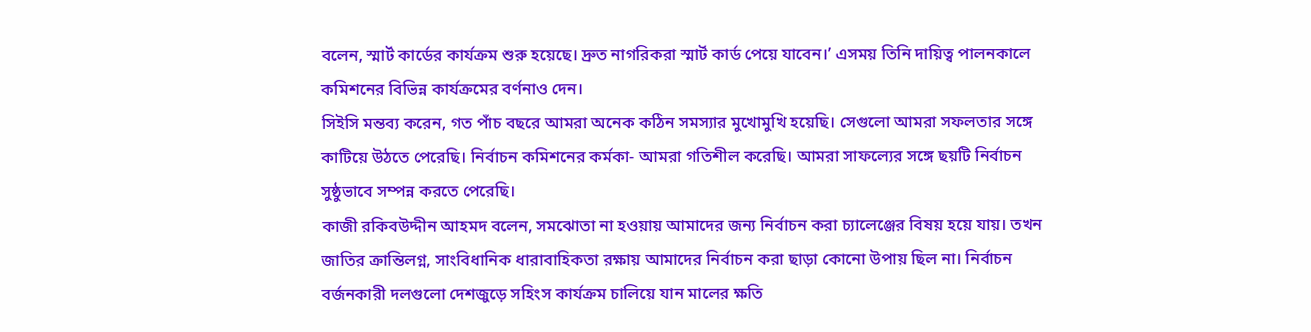বলেন, স্মার্ট কার্ডের কার্যক্রম শুরু হয়েছে। দ্রুত নাগরিকরা স্মার্ট কার্ড পেয়ে যাবেন।’ এসময় তিনি দায়িত্ব পালনকালে কমিশনের বিভিন্ন কার্যক্রমের বর্ণনাও দেন।
সিইসি মন্তব্য করেন, গত পাঁচ বছরে আমরা অনেক কঠিন সমস্যার মুখোমুখি হয়েছি। সেগুলো আমরা সফলতার সঙ্গে কাটিয়ে উঠতে পেরেছি। নির্বাচন কমিশনের কর্মকা- আমরা গতিশীল করেছি। আমরা সাফল্যের সঙ্গে ছয়টি নির্বাচন সুষ্ঠুভাবে সম্পন্ন করতে পেরেছি।
কাজী রকিবউদ্দীন আহমদ বলেন, সমঝোতা না হওয়ায় আমাদের জন্য নির্বাচন করা চ্যালেঞ্জের বিষয় হয়ে যায়। তখন জাতির ক্রান্তিলগ্ন, সাংবিধানিক ধারাবাহিকতা রক্ষায় আমাদের নির্বাচন করা ছাড়া কোনো উপায় ছিল না। নির্বাচন বর্জনকারী দলগুলো দেশজুড়ে সহিংস কার্যক্রম চালিয়ে যান মালের ক্ষতি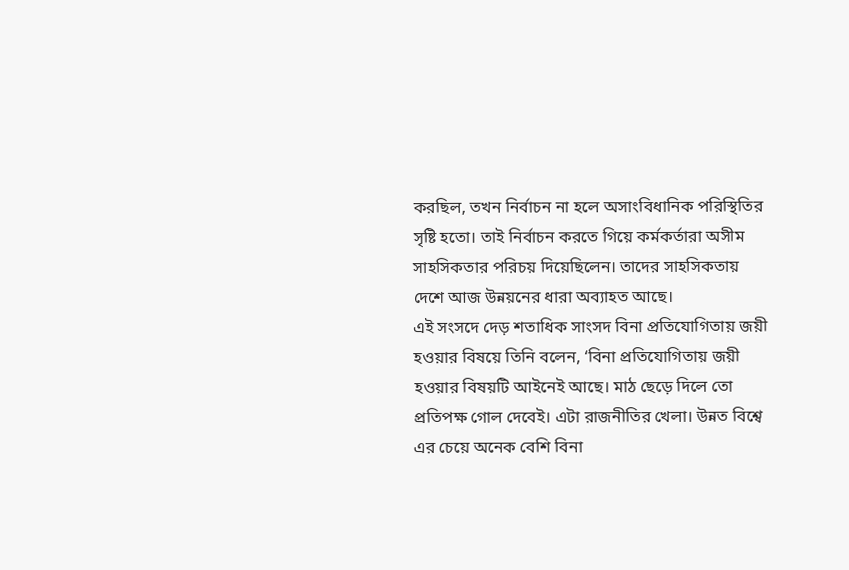করছিল, তখন নির্বাচন না হলে অসাংবিধানিক পরিস্থিতির সৃষ্টি হতো। তাই নির্বাচন করতে গিয়ে কর্মকর্তারা অসীম সাহসিকতার পরিচয় দিয়েছিলেন। তাদের সাহসিকতায় দেশে আজ উন্নয়নের ধারা অব্যাহত আছে।
এই সংসদে দেড় শতাধিক সাংসদ বিনা প্রতিযোগিতায় জয়ী হওয়ার বিষয়ে তিনি বলেন, ‘বিনা প্রতিযোগিতায় জয়ী হওয়ার বিষয়টি আইনেই আছে। মাঠ ছেড়ে দিলে তো প্রতিপক্ষ গোল দেবেই। এটা রাজনীতির খেলা। উন্নত বিশ্বে এর চেয়ে অনেক বেশি বিনা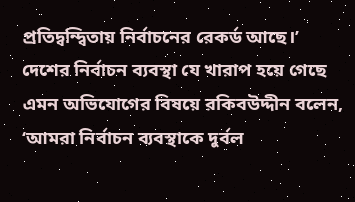প্রতিদ্বন্দ্বিতায় নির্বাচনের রেকর্ড আছে।’
দেশের নির্বাচন ব্যবস্থা যে খারাপ হয়ে গেছে এমন অভিযোগের বিষয়ে রকিবউদ্দীন বলেন, ‘আমরা নির্বাচন ব্যবস্থাকে দুর্বল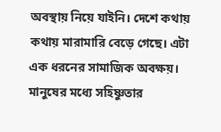অবস্থায় নিয়ে যাইনি। দেশে কথায় কথায় মারামারি বেড়ে গেছে। এটা এক ধরনের সামাজিক অবক্ষয়। মানুষের মধ্যে সহিষ্ণুতার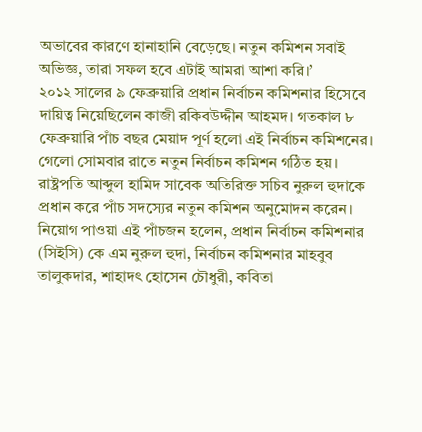অভাবের কারণে হানাহানি বেড়েছে। নতুন কমিশন সবাই অভিজ্ঞ, তারা সফল হবে এটাই আমরা আশা করি।’
২০১২ সালের ৯ ফেব্রুয়ারি প্রধান নির্বাচন কমিশনার হিসেবে দায়িত্ব নিয়েছিলেন কাজী রকিবউদ্দীন আহমদ। গতকাল ৮ ফেব্রুয়ারি পাঁচ বছর মেয়াদ পূর্ণ হলো এই নির্বাচন কমিশনের।
গেলো সোমবার রাতে নতুন নির্বাচন কমিশন গঠিত হয়। রাষ্ট্রপতি আব্দুল হামিদ সাবেক অতিরিক্ত সচিব নুরুল হুদাকে প্রধান করে পাঁচ সদস্যের নতুন কমিশন অনুমোদন করেন।
নিয়োগ পাওয়া এই পাঁচজন হলেন, প্রধান নির্বাচন কমিশনার (সিইসি) কে এম নুরুল হুদা, নির্বাচন কমিশনার মাহবুব তালুকদার, শাহাদৎ হোসেন চৌধুরী, কবিতা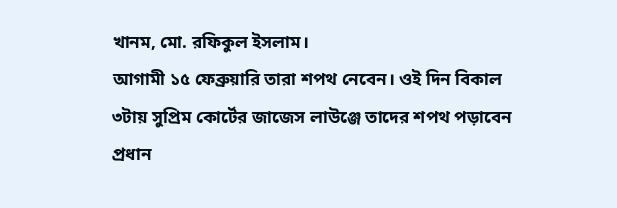খানম, মো. রফিকুল ইসলাম।
আগামী ১৫ ফেব্রুয়ারি তারা শপথ নেবেন। ওই দিন বিকাল ৩টায় সুপ্রিম কোর্টের জাজেস লাউঞ্জে তাদের শপথ পড়াবেন প্রধান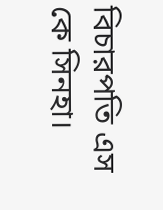বিচারপতি এস কে সিনহা।